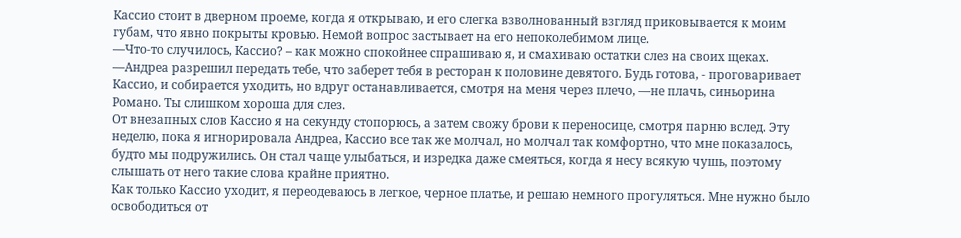Кассио стоит в дверном проеме, когда я открываю, и его слегка взволнованный взгляд приковывается к моим губам, что явно покрыты кровью. Немой вопрос застывает на его непоколебимом лице.
—Что-то случилось, Кассио? – как можно спокойнее спрашиваю я, и смахиваю остатки слез на своих щеках.
—Андреа разрешил передать тебе, что заберет тебя в ресторан к половине девятого. Будь готова, - проговаривает Кассио, и собирается уходить, но вдруг останавливается, смотря на меня через плечо, —не плачь, синьорина Романо. Ты слишком хороша для слез.
От внезапных слов Кассио я на секунду стопорюсь, а затем свожу брови к переносице, смотря парню вслед. Эту неделю, пока я игнорировала Андреа, Кассио все так же молчал, но молчал так комфортно, что мне показалось, будто мы подружились. Он стал чаще улыбаться, и изредка даже смеяться, когда я несу всякую чушь, поэтому слышать от него такие слова крайне приятно.
Как только Кассио уходит, я переодеваюсь в легкое, черное платье, и решаю немного прогуляться. Мне нужно было освободиться от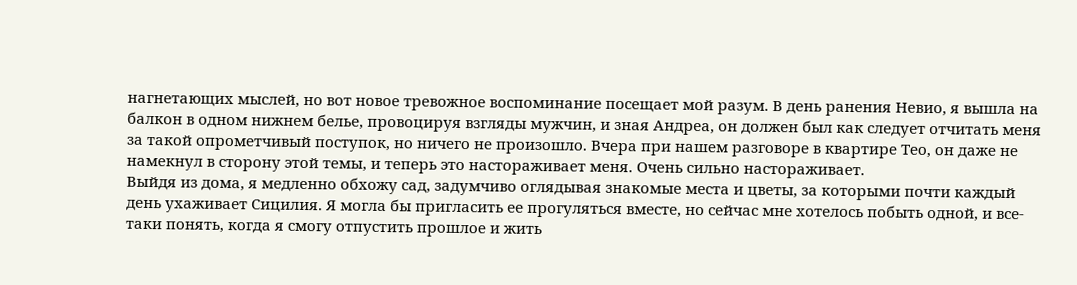нагнетающих мыслей, но вот новое тревожное воспоминание посещает мой разум. В день ранения Невио, я вышла на балкон в одном нижнем белье, провоцируя взгляды мужчин, и зная Андреа, он должен был как следует отчитать меня за такой опрометчивый поступок, но ничего не произошло. Вчера при нашем разговоре в квартире Тео, он даже не намекнул в сторону этой темы, и теперь это настораживает меня. Очень сильно настораживает.
Выйдя из дома, я медленно обхожу сад, задумчиво оглядывая знакомые места и цветы, за которыми почти каждый день ухаживает Сицилия. Я могла бы пригласить ее прогуляться вместе, но сейчас мне хотелось побыть одной, и все-таки понять, когда я смогу отпустить прошлое и жить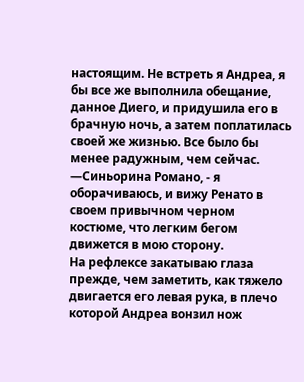настоящим. Не встреть я Андреа, я бы все же выполнила обещание, данное Диего, и придушила его в брачную ночь, а затем поплатилась своей же жизнью. Все было бы менее радужным, чем сейчас.
—Синьорина Романо, - я оборачиваюсь, и вижу Ренато в своем привычном черном костюме, что легким бегом движется в мою сторону.
На рефлексе закатываю глаза прежде, чем заметить, как тяжело двигается его левая рука, в плечо которой Андреа вонзил нож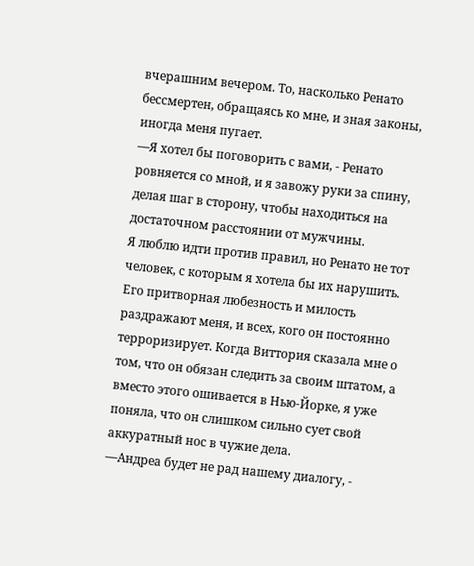вчерашним вечером. То, насколько Ренато бессмертен, обращаясь ко мне, и зная законы, иногда меня пугает.
—Я хотел бы поговорить с вами, - Ренато ровняется со мной, и я завожу руки за спину, делая шаг в сторону, чтобы находиться на достаточном расстоянии от мужчины.
Я люблю идти против правил, но Ренато не тот человек, с которым я хотела бы их нарушить. Его притворная любезность и милость раздражают меня, и всех, кого он постоянно терроризирует. Когда Виттория сказала мне о том, что он обязан следить за своим штатом, а вместо этого ошивается в Нью-Йорке, я уже поняла, что он слишком сильно сует свой аккуратный нос в чужие дела.
—Андреа будет не рад нашему диалогу, -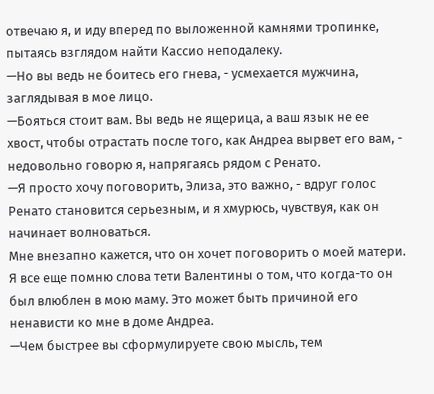отвечаю я, и иду вперед по выложенной камнями тропинке, пытаясь взглядом найти Кассио неподалеку.
—Но вы ведь не боитесь его гнева, - усмехается мужчина, заглядывая в мое лицо.
—Бояться стоит вам. Вы ведь не ящерица, а ваш язык не ее хвост, чтобы отрастать после того, как Андреа вырвет его вам, - недовольно говорю я, напрягаясь рядом с Ренато.
—Я просто хочу поговорить, Элиза, это важно, - вдруг голос Ренато становится серьезным, и я хмурюсь, чувствуя, как он начинает волноваться.
Мне внезапно кажется, что он хочет поговорить о моей матери. Я все еще помню слова тети Валентины о том, что когда-то он был влюблен в мою маму. Это может быть причиной его ненависти ко мне в доме Андреа.
—Чем быстрее вы сформулируете свою мысль, тем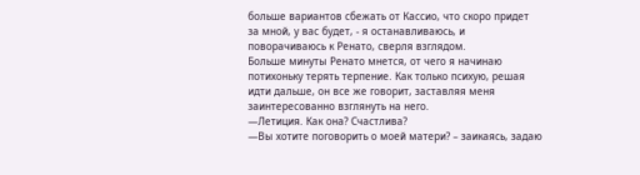больше вариантов сбежать от Кассио, что скоро придет за мной, у вас будет, - я останавливаюсь, и поворачиваюсь к Ренато, сверля взглядом.
Больше минуты Ренато мнется, от чего я начинаю потихоньку терять терпение. Как только психую, решая идти дальше, он все же говорит, заставляя меня заинтересованно взглянуть на него.
—Летиция. Как она? Счастлива?
—Вы хотите поговорить о моей матери? – заикаясь, задаю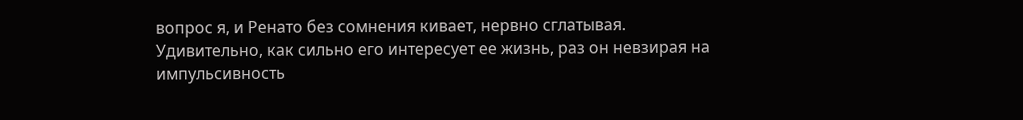вопрос я, и Ренато без сомнения кивает, нервно сглатывая.
Удивительно, как сильно его интересует ее жизнь, раз он невзирая на импульсивность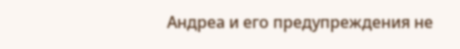Андреа и его предупреждения не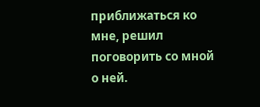приближаться ко мне, решил поговорить со мной о ней.